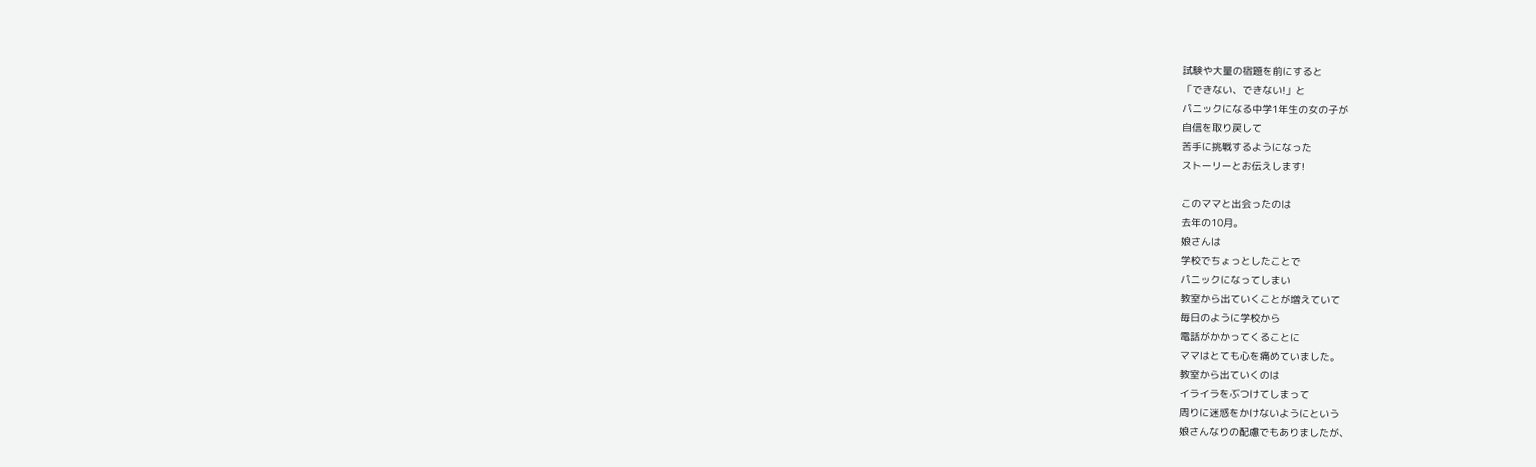試験や大量の宿題を前にすると
「できない、できない!」と
パニックになる中学1年生の女の子が
自信を取り戻して
苦手に挑戦するようになった
ストーリーとお伝えします!

このママと出会ったのは
去年の10月。
娘さんは
学校でちょっとしたことで
パニックになってしまい
教室から出ていくことが増えていて
毎日のように学校から
電話がかかってくることに
ママはとても心を痛めていました。
教室から出ていくのは
イライラをぶつけてしまって
周りに迷惑をかけないようにという
娘さんなりの配慮でもありましたが、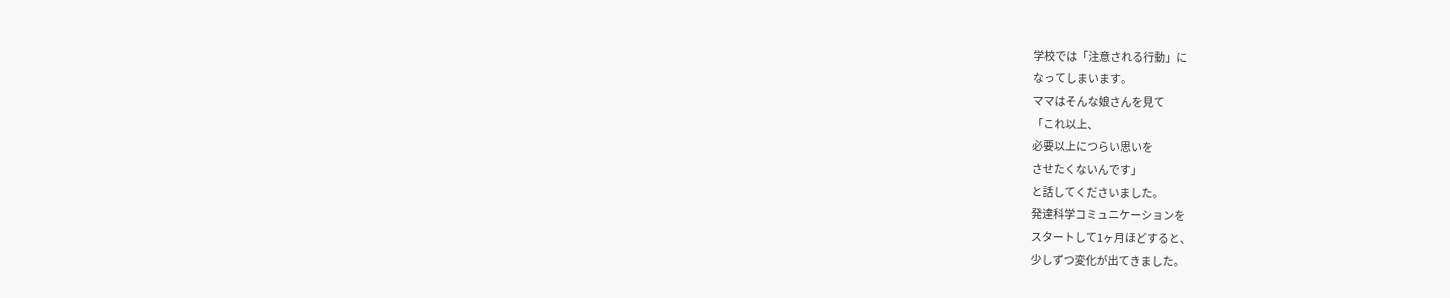学校では「注意される行動」に
なってしまいます。
ママはそんな娘さんを見て
「これ以上、
必要以上につらい思いを
させたくないんです」
と話してくださいました。
発達科学コミュニケーションを
スタートして1ヶ月ほどすると、
少しずつ変化が出てきました。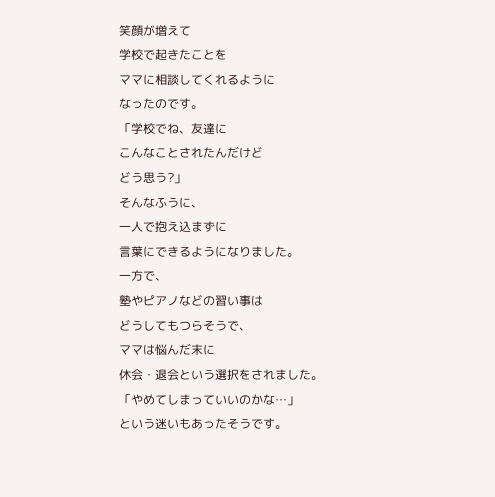笑顔が増えて
学校で起きたことを
ママに相談してくれるように
なったのです。
「学校でね、友達に
こんなことされたんだけど
どう思う?」
そんなふうに、
一人で抱え込まずに
言葉にできるようになりました。
一方で、
塾やピアノなどの習い事は
どうしてもつらそうで、
ママは悩んだ末に
休会・退会という選択をされました。
「やめてしまっていいのかな…」
という迷いもあったそうです。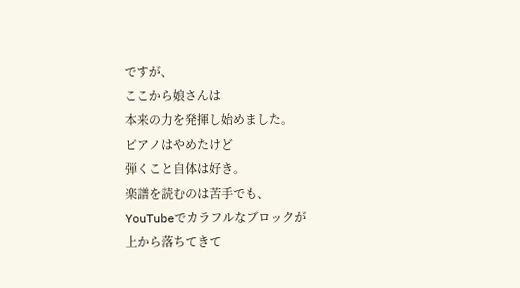ですが、
ここから娘さんは
本来の力を発揮し始めました。
ピアノはやめたけど
弾くこと自体は好き。
楽譜を読むのは苦手でも、
YouTubeでカラフルなブロックが
上から落ちてきて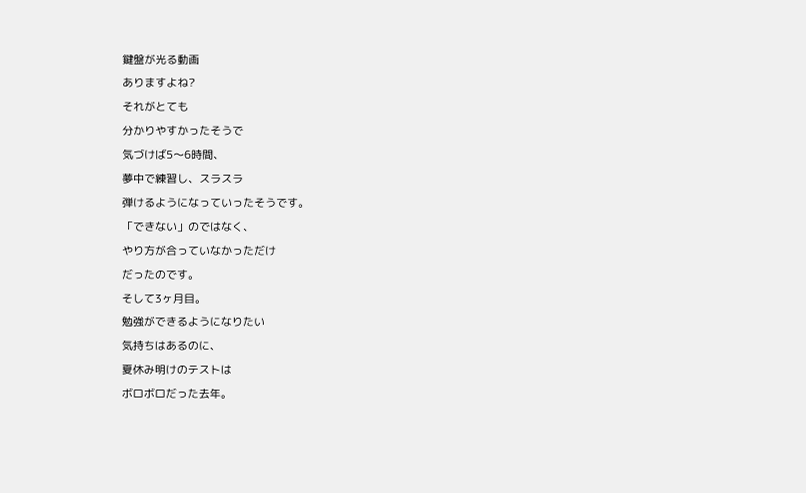鍵盤が光る動画
ありますよね?
それがとても
分かりやすかったそうで
気づけば5〜6時間、
夢中で練習し、スラスラ
弾けるようになっていったそうです。
「できない」のではなく、
やり方が合っていなかっただけ
だったのです。
そして3ヶ月目。
勉強ができるようになりたい
気持ちはあるのに、
夏休み明けのテストは
ボロボロだった去年。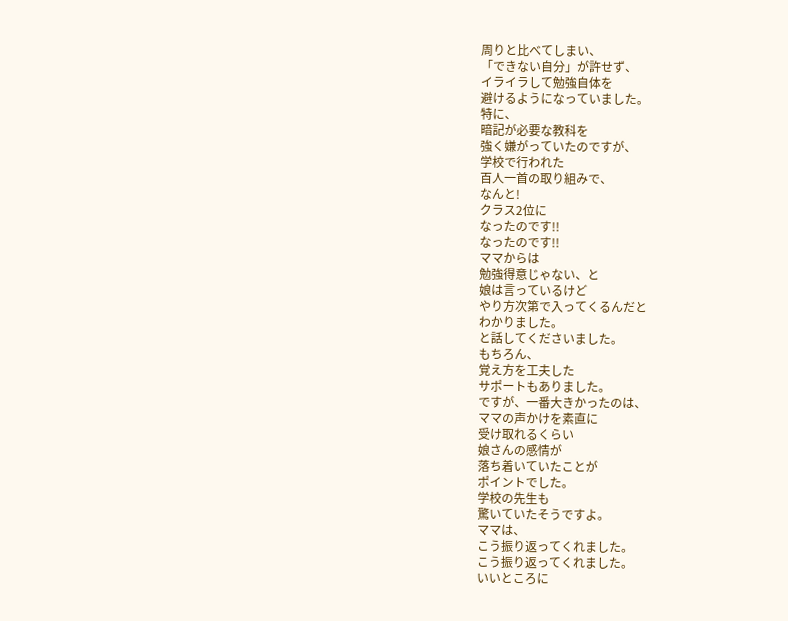周りと比べてしまい、
「できない自分」が許せず、
イライラして勉強自体を
避けるようになっていました。
特に、
暗記が必要な教科を
強く嫌がっていたのですが、
学校で行われた
百人一首の取り組みで、
なんと!
クラス2位に
なったのです!!
なったのです!!
ママからは
勉強得意じゃない、と
娘は言っているけど
やり方次第で入ってくるんだと
わかりました。
と話してくださいました。
もちろん、
覚え方を工夫した
サポートもありました。
ですが、一番大きかったのは、
ママの声かけを素直に
受け取れるくらい
娘さんの感情が
落ち着いていたことが
ポイントでした。
学校の先生も
驚いていたそうですよ。
ママは、
こう振り返ってくれました。
こう振り返ってくれました。
いいところに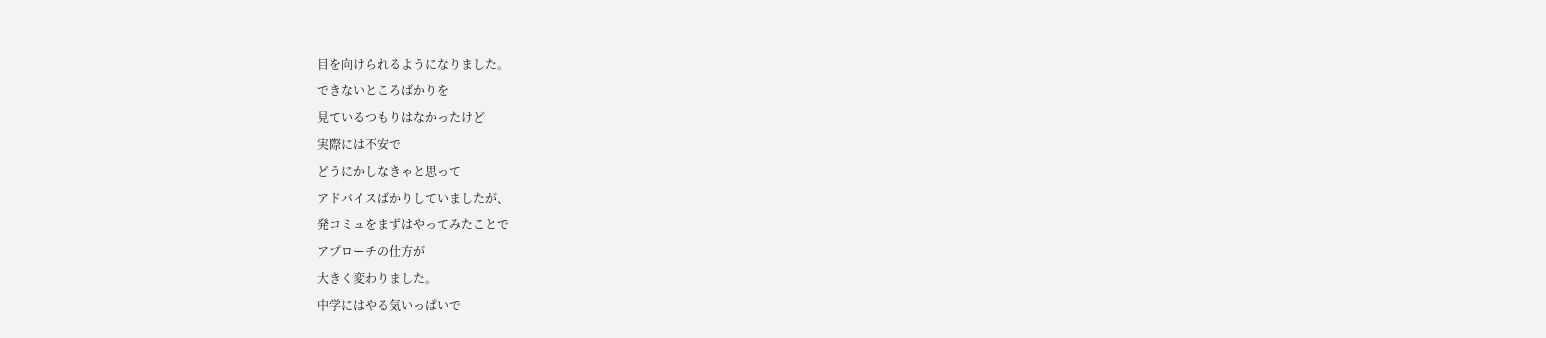目を向けられるようになりました。
できないところばかりを
見ているつもりはなかったけど
実際には不安で
どうにかしなきゃと思って
アドバイスばかりしていましたが、
発コミュをまずはやってみたことで
アプローチの仕方が
大きく変わりました。
中学にはやる気いっぱいで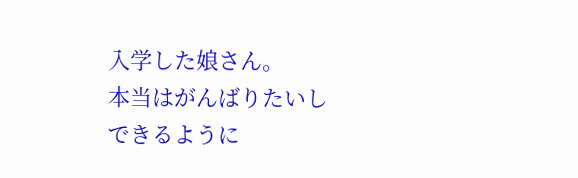入学した娘さん。
本当はがんばりたいし
できるように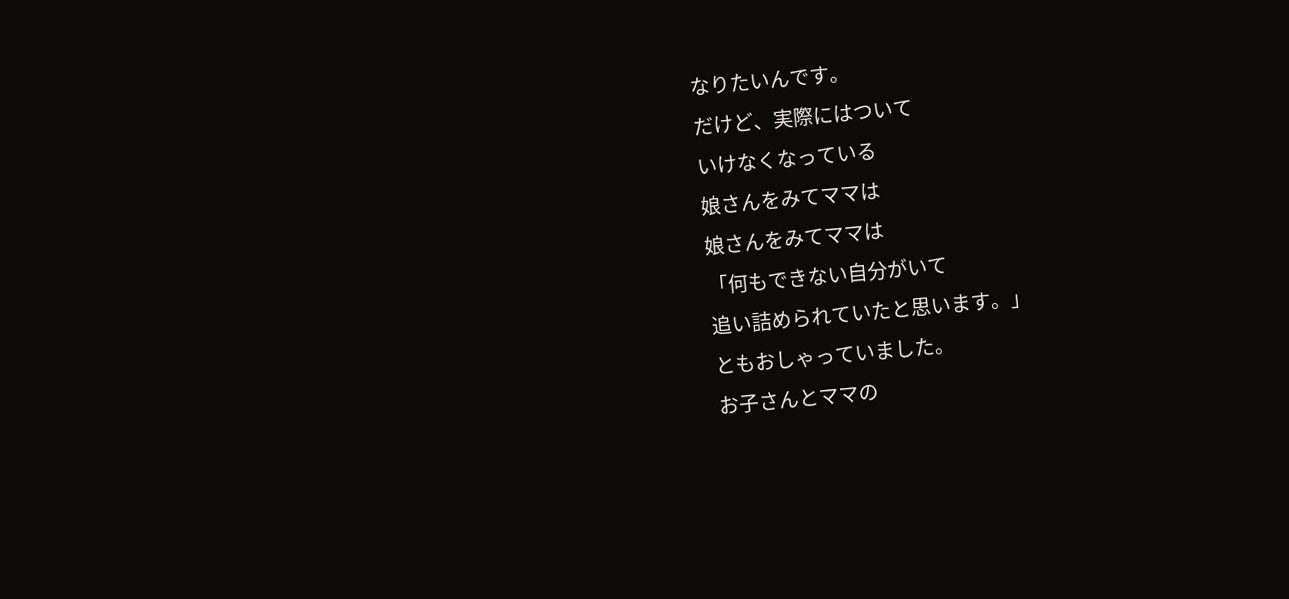なりたいんです。
だけど、実際にはついて
いけなくなっている
娘さんをみてママは
娘さんをみてママは
「何もできない自分がいて
追い詰められていたと思います。」
ともおしゃっていました。
お子さんとママの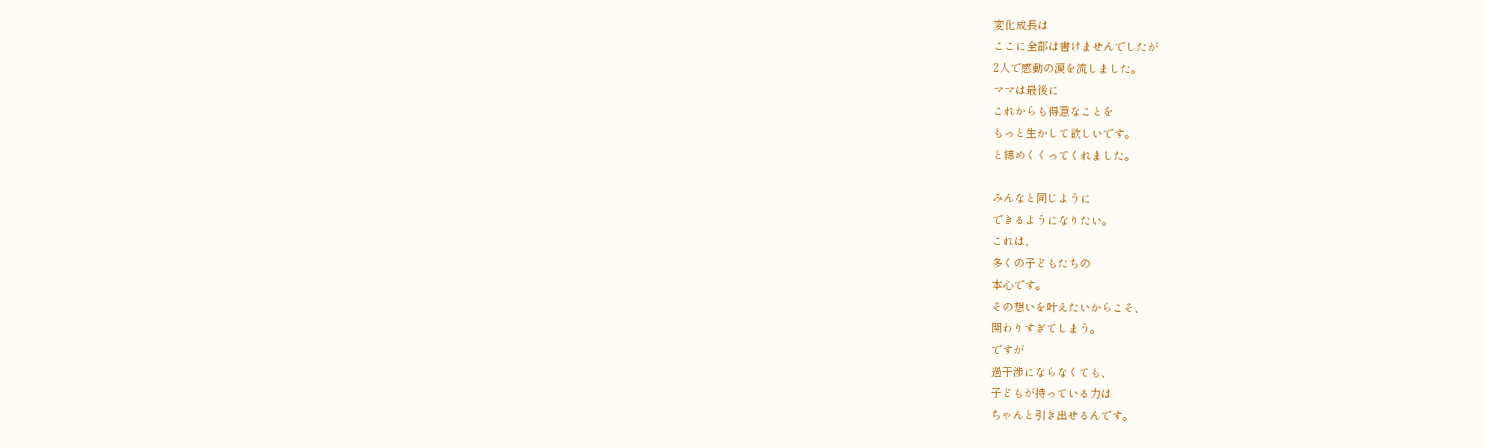変化成長は
ここに全部は書けませんでしたが
2人で感動の涙を流しました。
ママは最後に
これからも得意なことを
もっと生かして欲しいです。
と締めくくってくれました。

みんなと同じように
できるようになりたい。
これは、
多くの子どもたちの
本心です。
その想いを叶えたいからこそ、
関わりすぎてしまう。
ですが
過干渉にならなくても、
子どもが持っている力は
ちゃんと引き出せるんです。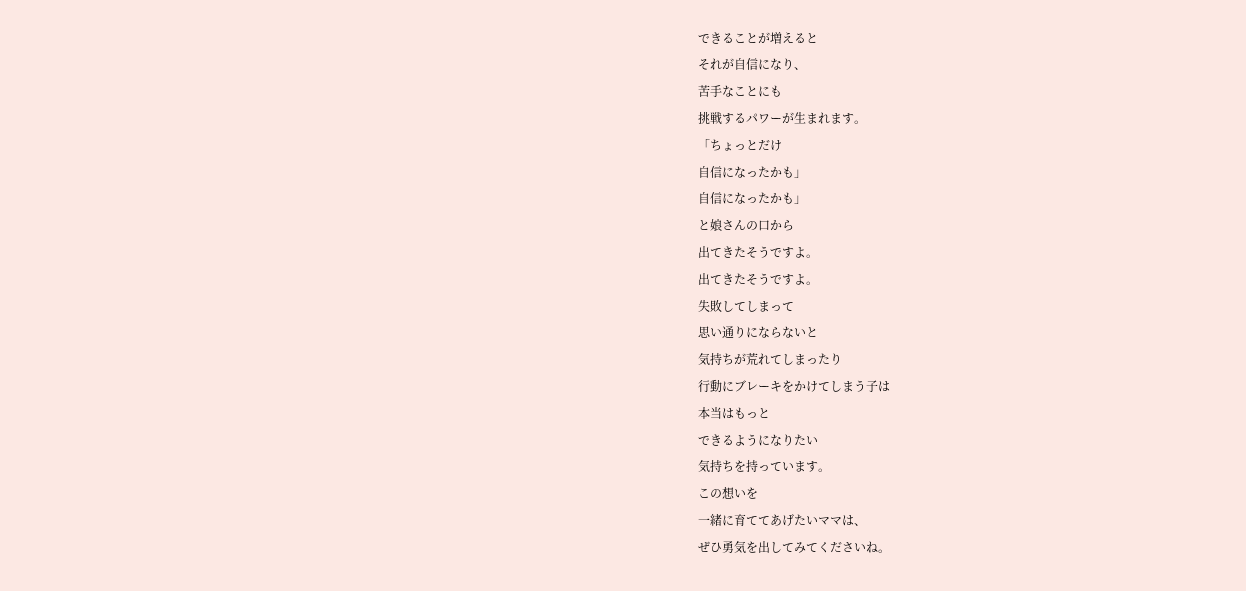できることが増えると
それが自信になり、
苦手なことにも
挑戦するパワーが生まれます。
「ちょっとだけ
自信になったかも」
自信になったかも」
と娘さんの口から
出てきたそうですよ。
出てきたそうですよ。
失敗してしまって
思い通りにならないと
気持ちが荒れてしまったり
行動にブレーキをかけてしまう子は
本当はもっと
できるようになりたい
気持ちを持っています。
この想いを
一緒に育ててあげたいママは、
ぜひ勇気を出してみてくださいね。